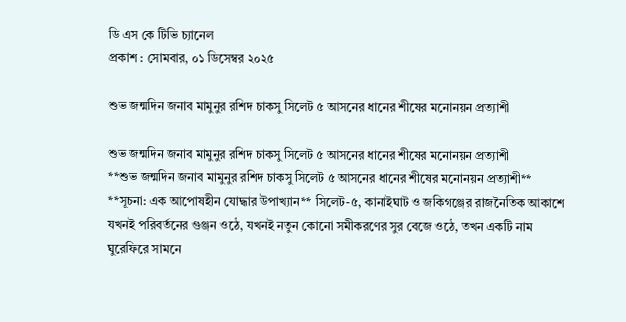ডি এস কে টিভি চ্যানেল
প্রকাশ : সোমবার, ০১ ডিসেম্বর ২০২৫

শুভ জন্মদিন জনাব মামুনুর রশিদ চাকসু সিলেট ৫ আসনের ধানের শীষের মনোনয়ন প্রত্যাশী

শুভ জন্মদিন জনাব মামুনুর রশিদ চাকসু সিলেট ৫ আসনের ধানের শীষের মনোনয়ন প্রত্যাশী
**শুভ জন্মদিন জনাব মামুনুর রশিদ চাকসু সিলেট ৫ আসনের ধানের শীষের মনোনয়ন প্রত্যাশী** **সূচনা: এক আপোষহীন যোদ্ধার উপাখ্যান** সিলেট-৫, কানাইঘাট ও জকিগঞ্জের রাজনৈতিক আকাশে যখনই পরিবর্তনের গুঞ্জন ওঠে, যখনই নতুন কোনো সমীকরণের সুর বেজে ওঠে, তখন একটি নাম ঘুরেফিরে সামনে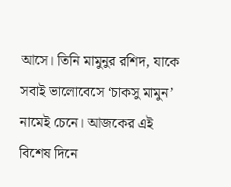আসে। তিনি মামুনুর রশিদ, যাকে সবাই ভালোবেসে ‘চাকসু মামুন’ নামেই চেনে। আজকের এই বিশেষ দিনে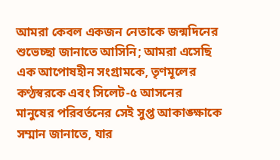আমরা কেবল একজন নেতাকে জন্মদিনের শুভেচ্ছা জানাতে আসিনি; আমরা এসেছি এক আপোষহীন সংগ্রামকে, তৃণমূলের কণ্ঠস্বরকে এবং সিলেট-৫ আসনের মানুষের পরিবর্তনের সেই সুপ্ত আকাঙ্ক্ষাকে সম্মান জানাতে, যার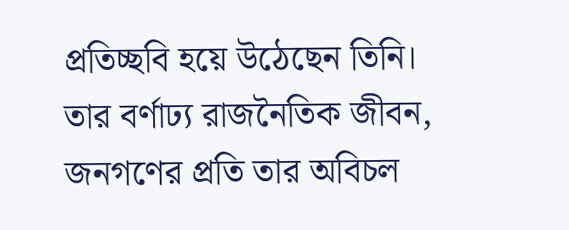প্রতিচ্ছবি হয়ে উঠেছেন তিনি। তার বর্ণাঢ্য রাজনৈতিক জীবন, জনগণের প্রতি তার অবিচল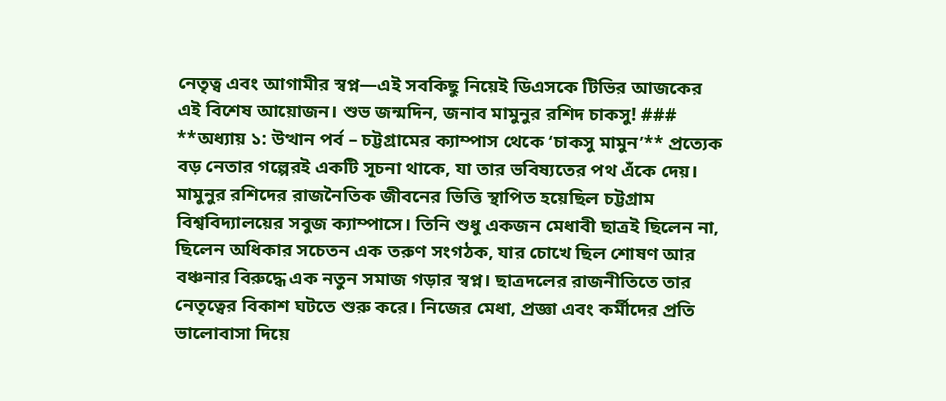নেতৃত্ব এবং আগামীর স্বপ্ন—এই সবকিছু নিয়েই ডিএসকে টিভির আজকের এই বিশেষ আয়োজন। শুভ জন্মদিন, জনাব মামুনুর রশিদ চাকসু! ### **অধ্যায় ১: উত্থান পর্ব – চট্টগ্রামের ক্যাম্পাস থেকে ‘চাকসু মামুন’** প্রত্যেক বড় নেতার গল্পেরই একটি সূচনা থাকে, যা তার ভবিষ্যতের পথ এঁকে দেয়। মামুনুর রশিদের রাজনৈতিক জীবনের ভিত্তি স্থাপিত হয়েছিল চট্টগ্রাম বিশ্ববিদ্যালয়ের সবুজ ক্যাম্পাসে। তিনি শুধু একজন মেধাবী ছাত্রই ছিলেন না, ছিলেন অধিকার সচেতন এক তরুণ সংগঠক, যার চোখে ছিল শোষণ আর বঞ্চনার বিরুদ্ধে এক নতুন সমাজ গড়ার স্বপ্ন। ছাত্রদলের রাজনীতিতে তার নেতৃত্বের বিকাশ ঘটতে শুরু করে। নিজের মেধা, প্রজ্ঞা এবং কর্মীদের প্রতি ভালোবাসা দিয়ে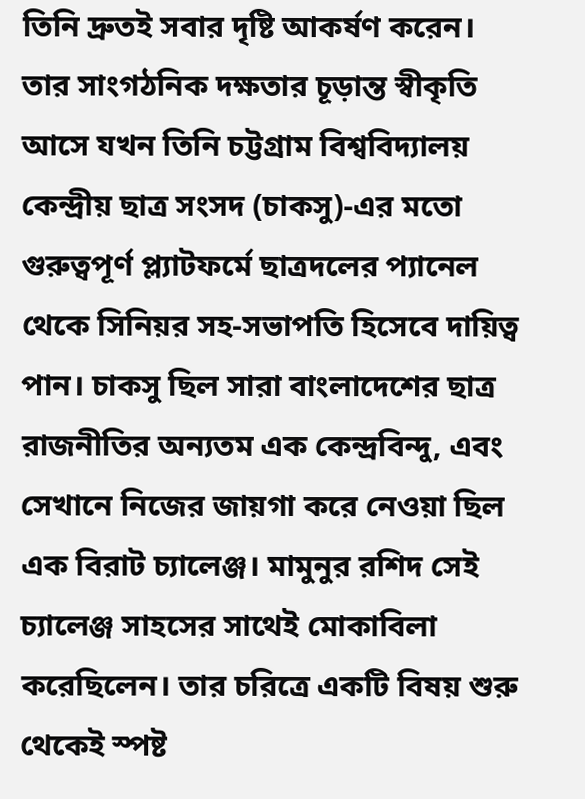তিনি দ্রুতই সবার দৃষ্টি আকর্ষণ করেন। তার সাংগঠনিক দক্ষতার চূড়ান্ত স্বীকৃতি আসে যখন তিনি চট্টগ্রাম বিশ্ববিদ্যালয় কেন্দ্রীয় ছাত্র সংসদ (চাকসু)-এর মতো গুরুত্বপূর্ণ প্ল্যাটফর্মে ছাত্রদলের প্যানেল থেকে সিনিয়র সহ-সভাপতি হিসেবে দায়িত্ব পান। চাকসু ছিল সারা বাংলাদেশের ছাত্র রাজনীতির অন্যতম এক কেন্দ্রবিন্দু, এবং সেখানে নিজের জায়গা করে নেওয়া ছিল এক বিরাট চ্যালেঞ্জ। মামুনুর রশিদ সেই চ্যালেঞ্জ সাহসের সাথেই মোকাবিলা করেছিলেন। তার চরিত্রে একটি বিষয় শুরু থেকেই স্পষ্ট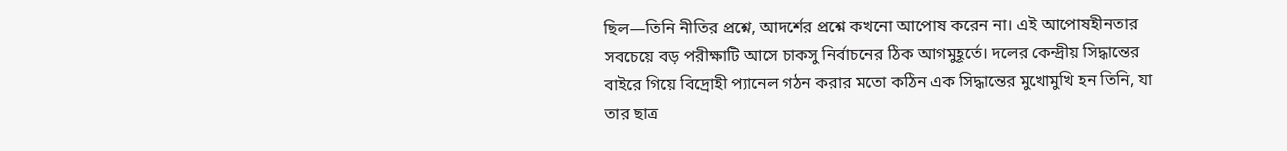ছিল—তিনি নীতির প্রশ্নে, আদর্শের প্রশ্নে কখনো আপোষ করেন না। এই আপোষহীনতার সবচেয়ে বড় পরীক্ষাটি আসে চাকসু নির্বাচনের ঠিক আগমুহূর্তে। দলের কেন্দ্রীয় সিদ্ধান্তের বাইরে গিয়ে বিদ্রোহী প্যানেল গঠন করার মতো কঠিন এক সিদ্ধান্তের মুখোমুখি হন তিনি, যা তার ছাত্র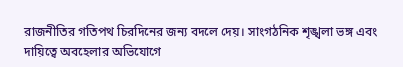রাজনীতির গতিপথ চিরদিনের জন্য বদলে দেয়। সাংগঠনিক শৃঙ্খলা ভঙ্গ এবং দায়িত্বে অবহেলার অভিযোগে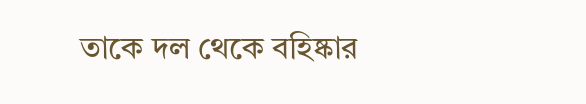তাকে দল থেকে বহিষ্কার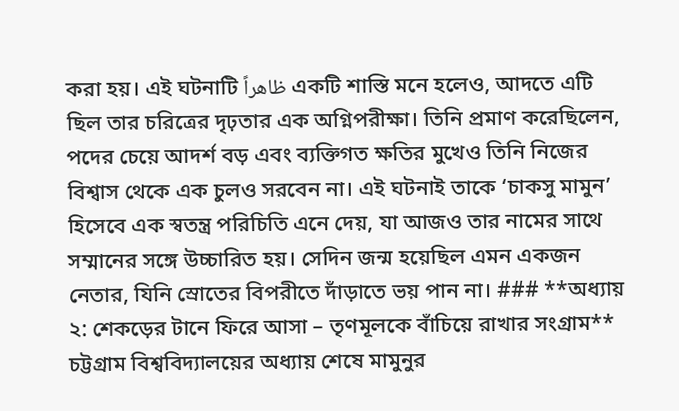করা হয়। এই ঘটনাটি ظاهراً একটি শাস্তি মনে হলেও, আদতে এটি ছিল তার চরিত্রের দৃঢ়তার এক অগ্নিপরীক্ষা। তিনি প্রমাণ করেছিলেন, পদের চেয়ে আদর্শ বড় এবং ব্যক্তিগত ক্ষতির মুখেও তিনি নিজের বিশ্বাস থেকে এক চুলও সরবেন না। এই ঘটনাই তাকে ‘চাকসু মামুন’ হিসেবে এক স্বতন্ত্র পরিচিতি এনে দেয়, যা আজও তার নামের সাথে সম্মানের সঙ্গে উচ্চারিত হয়। সেদিন জন্ম হয়েছিল এমন একজন নেতার, যিনি স্রোতের বিপরীতে দাঁড়াতে ভয় পান না। ### **অধ্যায় ২: শেকড়ের টানে ফিরে আসা – তৃণমূলকে বাঁচিয়ে রাখার সংগ্রাম** চট্টগ্রাম বিশ্ববিদ্যালয়ের অধ্যায় শেষে মামুনুর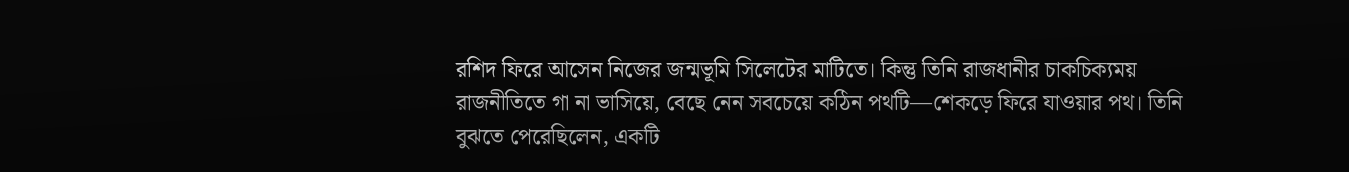রশিদ ফিরে আসেন নিজের জন্মভূমি সিলেটের মাটিতে। কিন্তু তিনি রাজধানীর চাকচিক্যময় রাজনীতিতে গা না ভাসিয়ে, বেছে নেন সবচেয়ে কঠিন পথটি—শেকড়ে ফিরে যাওয়ার পথ। তিনি বুঝতে পেরেছিলেন, একটি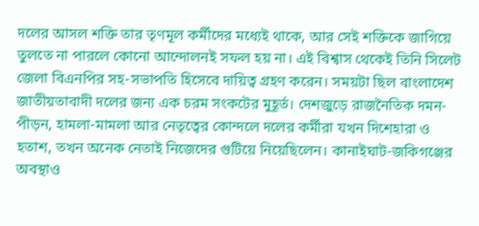দলের আসল শক্তি তার তৃণমূল কর্মীদের মধ্যেই থাকে, আর সেই শক্তিকে জাগিয়ে তুলতে না পারলে কোনো আন্দোলনই সফল হয় না। এই বিশ্বাস থেকেই তিনি সিলেট জেলা বিএনপির সহ-সভাপতি হিসেবে দায়িত্ব গ্রহণ করেন। সময়টা ছিল বাংলাদেশ জাতীয়তাবাদী দলের জন্য এক চরম সংকটের মুহূর্ত। দেশজুড়ে রাজনৈতিক দমন-পীড়ন, হামলা-মামলা আর নেতৃত্বের কোন্দলে দলের কর্মীরা যখন দিশেহারা ও হতাশ, তখন অনেক নেতাই নিজেদের গুটিয়ে নিয়েছিলেন। কানাইঘাট-জকিগঞ্জের অবস্থাও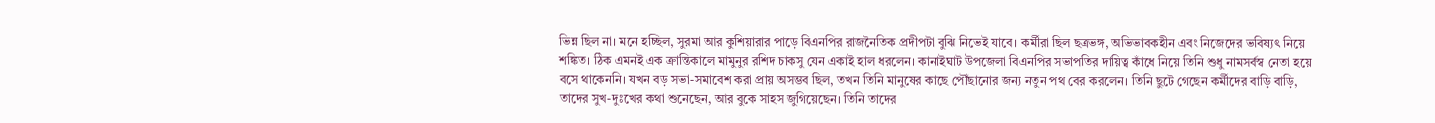ভিন্ন ছিল না। মনে হচ্ছিল, সুরমা আর কুশিয়ারার পাড়ে বিএনপির রাজনৈতিক প্রদীপটা বুঝি নিভেই যাবে। কর্মীরা ছিল ছত্রভঙ্গ, অভিভাবকহীন এবং নিজেদের ভবিষ্যৎ নিয়ে শঙ্কিত। ঠিক এমনই এক ক্রান্তিকালে মামুনুর রশিদ চাকসু যেন একাই হাল ধরলেন। কানাইঘাট উপজেলা বিএনপির সভাপতির দায়িত্ব কাঁধে নিয়ে তিনি শুধু নামসর্বস্ব নেতা হয়ে বসে থাকেননি। যখন বড় সভা-সমাবেশ করা প্রায় অসম্ভব ছিল, তখন তিনি মানুষের কাছে পৌঁছানোর জন্য নতুন পথ বের করলেন। তিনি ছুটে গেছেন কর্মীদের বাড়ি বাড়ি, তাদের সুখ-দুঃখের কথা শুনেছেন, আর বুকে সাহস জুগিয়েছেন। তিনি তাদের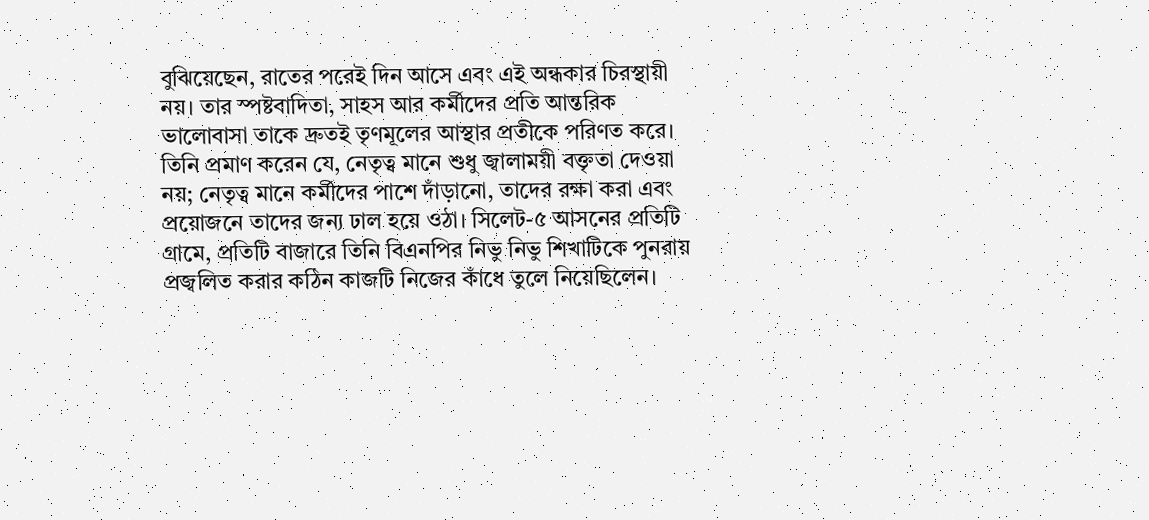বুঝিয়েছেন, রাতের পরেই দিন আসে এবং এই অন্ধকার চিরস্থায়ী নয়। তার স্পষ্টবাদিতা, সাহস আর কর্মীদের প্রতি আন্তরিক ভালোবাসা তাকে দ্রুতই তৃণমূলের আস্থার প্রতীকে পরিণত করে। তিনি প্রমাণ করেন যে, নেতৃত্ব মানে শুধু জ্বালাময়ী বক্তৃতা দেওয়া নয়; নেতৃত্ব মানে কর্মীদের পাশে দাঁড়ানো, তাদের রক্ষা করা এবং প্রয়োজনে তাদের জন্য ঢাল হয়ে ওঠা। সিলেট-৫ আসনের প্রতিটি গ্রামে, প্রতিটি বাজারে তিনি বিএনপির নিভু নিভু শিখাটিকে পুনরায় প্রজ্বলিত করার কঠিন কাজটি নিজের কাঁধে তুলে নিয়েছিলেন।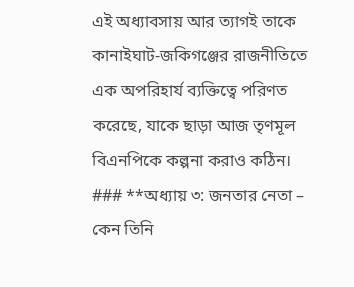এই অধ্যাবসায় আর ত্যাগই তাকে কানাইঘাট-জকিগঞ্জের রাজনীতিতে এক অপরিহার্য ব্যক্তিত্বে পরিণত করেছে, যাকে ছাড়া আজ তৃণমূল বিএনপিকে কল্পনা করাও কঠিন। ### **অধ্যায় ৩: জনতার নেতা – কেন তিনি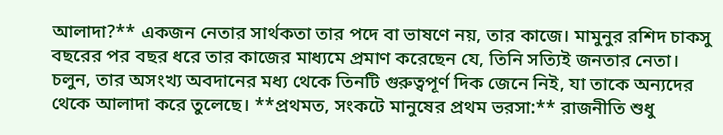আলাদা?** একজন নেতার সার্থকতা তার পদে বা ভাষণে নয়, তার কাজে। মামুনুর রশিদ চাকসু বছরের পর বছর ধরে তার কাজের মাধ্যমে প্রমাণ করেছেন যে, তিনি সত্যিই জনতার নেতা। চলুন, তার অসংখ্য অবদানের মধ্য থেকে তিনটি গুরুত্বপূর্ণ দিক জেনে নিই, যা তাকে অন্যদের থেকে আলাদা করে তুলেছে। **প্রথমত, সংকটে মানুষের প্রথম ভরসা:** রাজনীতি শুধু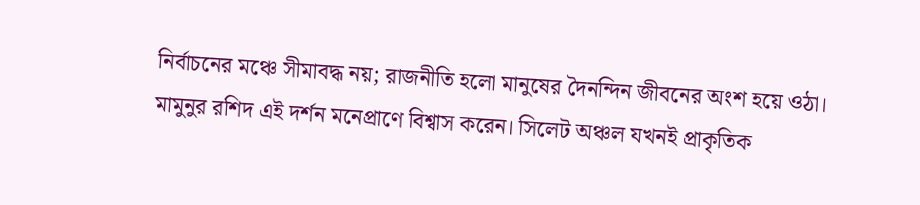নির্বাচনের মঞ্চে সীমাবদ্ধ নয়; রাজনীতি হলো মানুষের দৈনন্দিন জীবনের অংশ হয়ে ওঠা। মামুনুর রশিদ এই দর্শন মনেপ্রাণে বিশ্বাস করেন। সিলেট অঞ্চল যখনই প্রাকৃতিক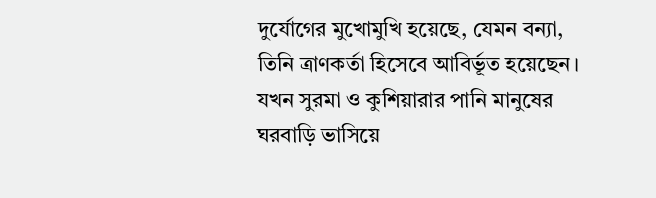দুর্যোগের মুখোমুখি হয়েছে, যেমন বন্যা, তিনি ত্রাণকর্তা হিসেবে আবির্ভূত হয়েছেন। যখন সুরমা ও কুশিয়ারার পানি মানুষের ঘরবাড়ি ভাসিয়ে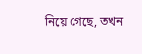নিয়ে গেছে, তখন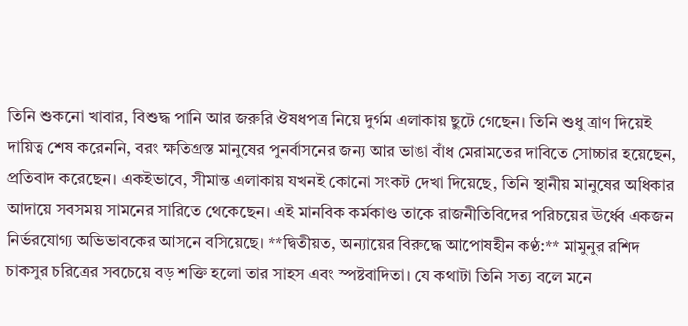তিনি শুকনো খাবার, বিশুদ্ধ পানি আর জরুরি ঔষধপত্র নিয়ে দুর্গম এলাকায় ছুটে গেছেন। তিনি শুধু ত্রাণ দিয়েই দায়িত্ব শেষ করেননি, বরং ক্ষতিগ্রস্ত মানুষের পুনর্বাসনের জন্য আর ভাঙা বাঁধ মেরামতের দাবিতে সোচ্চার হয়েছেন, প্রতিবাদ করেছেন। একইভাবে, সীমান্ত এলাকায় যখনই কোনো সংকট দেখা দিয়েছে, তিনি স্থানীয় মানুষের অধিকার আদায়ে সবসময় সামনের সারিতে থেকেছেন। এই মানবিক কর্মকাণ্ড তাকে রাজনীতিবিদের পরিচয়ের ঊর্ধ্বে একজন নির্ভরযোগ্য অভিভাবকের আসনে বসিয়েছে। **দ্বিতীয়ত, অন্যায়ের বিরুদ্ধে আপোষহীন কণ্ঠ:** মামুনুর রশিদ চাকসুর চরিত্রের সবচেয়ে বড় শক্তি হলো তার সাহস এবং স্পষ্টবাদিতা। যে কথাটা তিনি সত্য বলে মনে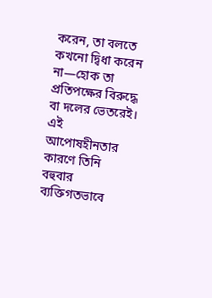করেন, তা বলতে কখনো দ্বিধা করেন না—হোক তা প্রতিপক্ষের বিরুদ্ধে বা দলের ভেতরেই। এই আপোষহীনতার কারণে তিনি বহুবার ব্যক্তিগতভাবে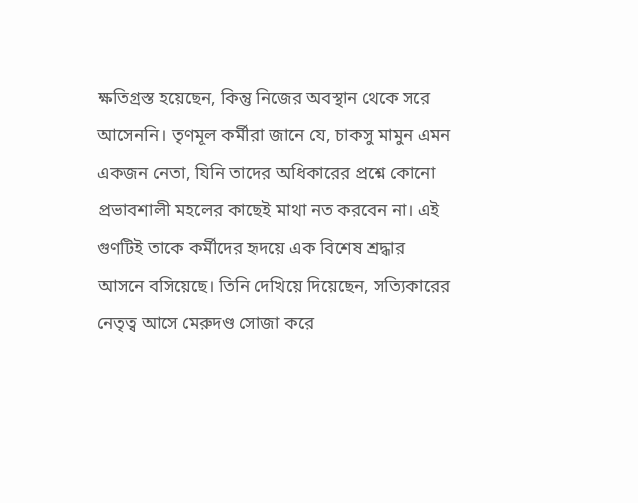ক্ষতিগ্রস্ত হয়েছেন, কিন্তু নিজের অবস্থান থেকে সরে আসেননি। তৃণমূল কর্মীরা জানে যে, চাকসু মামুন এমন একজন নেতা, যিনি তাদের অধিকারের প্রশ্নে কোনো প্রভাবশালী মহলের কাছেই মাথা নত করবেন না। এই গুণটিই তাকে কর্মীদের হৃদয়ে এক বিশেষ শ্রদ্ধার আসনে বসিয়েছে। তিনি দেখিয়ে দিয়েছেন, সত্যিকারের নেতৃত্ব আসে মেরুদণ্ড সোজা করে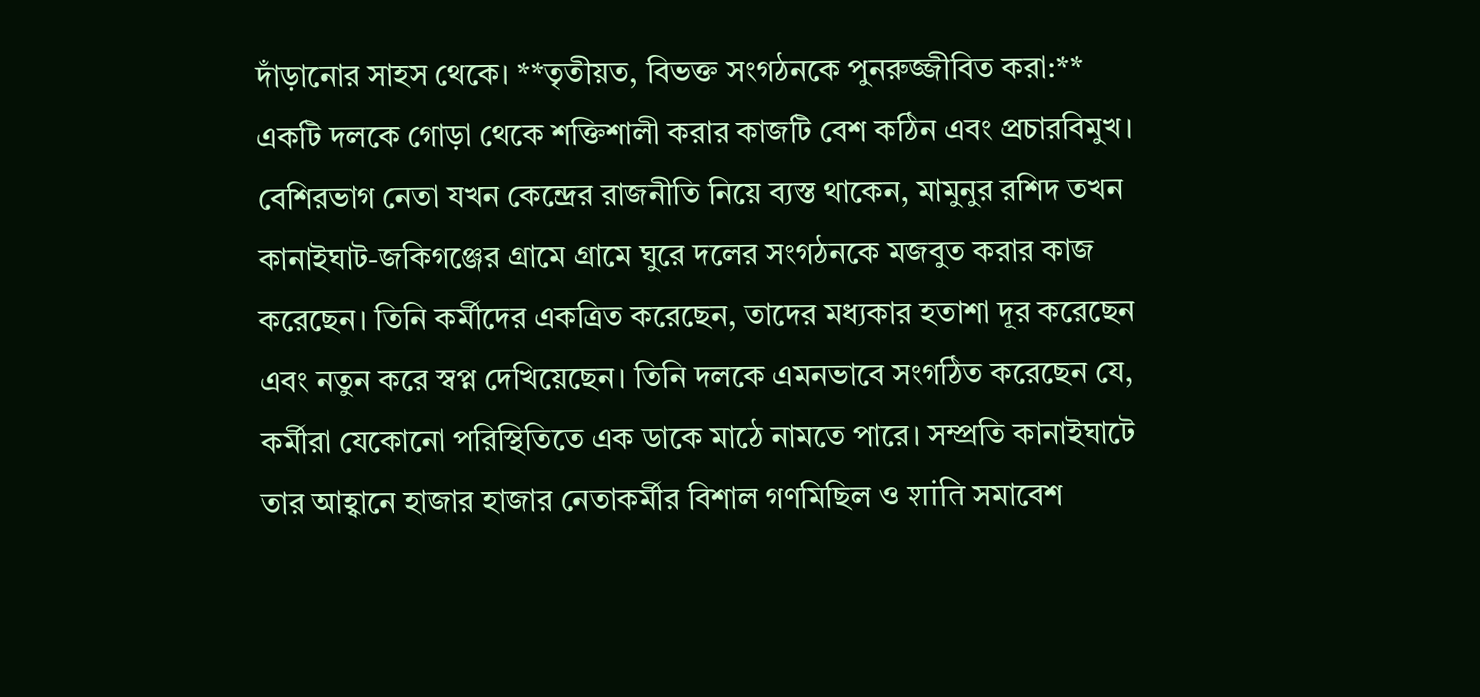দাঁড়ানোর সাহস থেকে। **তৃতীয়ত, বিভক্ত সংগঠনকে পুনরুজ্জীবিত করা:** একটি দলকে গোড়া থেকে শক্তিশালী করার কাজটি বেশ কঠিন এবং প্রচারবিমুখ। বেশিরভাগ নেতা যখন কেন্দ্রের রাজনীতি নিয়ে ব্যস্ত থাকেন, মামুনুর রশিদ তখন কানাইঘাট-জকিগঞ্জের গ্রামে গ্রামে ঘুরে দলের সংগঠনকে মজবুত করার কাজ করেছেন। তিনি কর্মীদের একত্রিত করেছেন, তাদের মধ্যকার হতাশা দূর করেছেন এবং নতুন করে স্বপ্ন দেখিয়েছেন। তিনি দলকে এমনভাবে সংগঠিত করেছেন যে, কর্মীরা যেকোনো পরিস্থিতিতে এক ডাকে মাঠে নামতে পারে। সম্প্রতি কানাইঘাটে তার আহ্বানে হাজার হাজার নেতাকর্মীর বিশাল গণমিছিল ও शांति সমাবেশ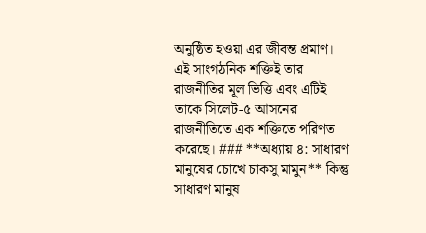অনুষ্ঠিত হওয়া এর জীবন্ত প্রমাণ। এই সাংগঠনিক শক্তিই তার রাজনীতির মূল ভিত্তি এবং এটিই তাকে সিলেট-৫ আসনের রাজনীতিতে এক শক্তিতে পরিণত করেছে। ### **অধ্যায় ৪: সাধারণ মানুষের চোখে চাকসু মামুন** কিন্তু সাধারণ মানুষ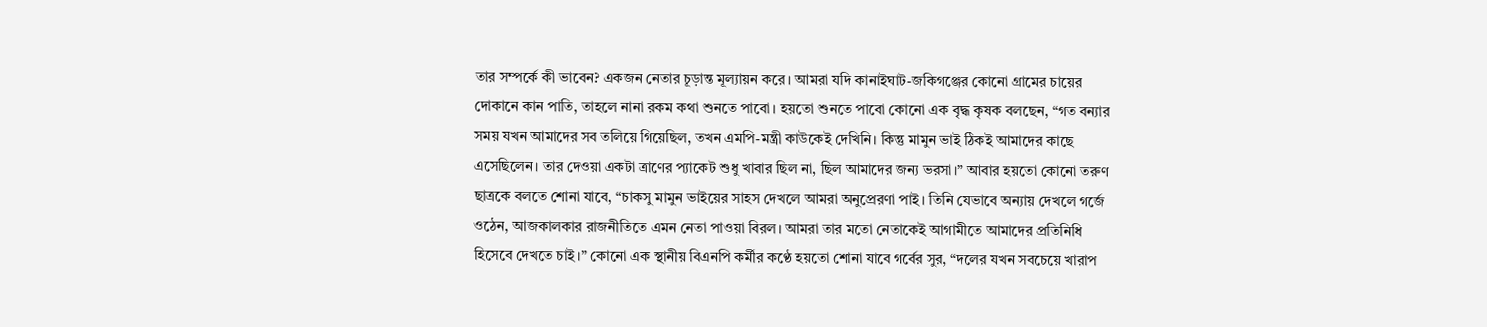তার সম্পর্কে কী ভাবেন? একজন নেতার চূড়ান্ত মূল্যায়ন করে। আমরা যদি কানাইঘাট-জকিগঞ্জের কোনো গ্রামের চায়ের দোকানে কান পাতি, তাহলে নানা রকম কথা শুনতে পাবো। হয়তো শুনতে পাবো কোনো এক বৃদ্ধ কৃষক বলছেন, “গত বন্যার সময় যখন আমাদের সব তলিয়ে গিয়েছিল, তখন এমপি-মন্ত্রী কাউকেই দেখিনি। কিন্তু মামুন ভাই ঠিকই আমাদের কাছে এসেছিলেন। তার দেওয়া একটা ত্রাণের প্যাকেট শুধু খাবার ছিল না, ছিল আমাদের জন্য ভরসা।” আবার হয়তো কোনো তরুণ ছাত্রকে বলতে শোনা যাবে, “চাকসু মামুন ভাইয়ের সাহস দেখলে আমরা অনুপ্রেরণা পাই। তিনি যেভাবে অন্যায় দেখলে গর্জে ওঠেন, আজকালকার রাজনীতিতে এমন নেতা পাওয়া বিরল। আমরা তার মতো নেতাকেই আগামীতে আমাদের প্রতিনিধি হিসেবে দেখতে চাই।” কোনো এক স্থানীয় বিএনপি কর্মীর কণ্ঠে হয়তো শোনা যাবে গর্বের সুর, “দলের যখন সবচেয়ে খারাপ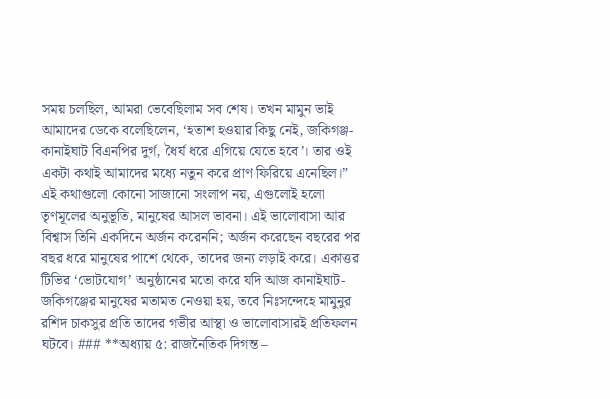সময় চলছিল, আমরা ভেবেছিলাম সব শেষ। তখন মামুন ভাই আমাদের ডেকে বলেছিলেন, ‘হতাশ হওয়ার কিছু নেই, জকিগঞ্জ-কানাইঘাট বিএনপির দুর্গ, ধৈর্য ধরে এগিয়ে যেতে হবে’। তার ওই একটা কথাই আমাদের মধ্যে নতুন করে প্রাণ ফিরিয়ে এনেছিল।” এই কথাগুলো কোনো সাজানো সংলাপ নয়, এগুলোই হলো তৃণমূলের অনুভূতি, মানুষের আসল ভাবনা। এই ভালোবাসা আর বিশ্বাস তিনি একদিনে অর্জন করেননি; অর্জন করেছেন বছরের পর বছর ধরে মানুষের পাশে থেকে, তাদের জন্য লড়াই করে। একাত্তর টিভির ‘ভোটযোগ’ অনুষ্ঠানের মতো করে যদি আজ কানাইঘাট-জকিগঞ্জের মানুষের মতামত নেওয়া হয়, তবে নিঃসন্দেহে মামুনুর রশিদ চাকসুর প্রতি তাদের গভীর আস্থা ও ভালোবাসারই প্রতিফলন ঘটবে। ### **অধ্যায় ৫: রাজনৈতিক দিগন্ত –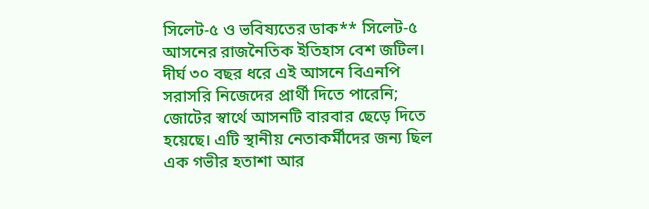সিলেট-৫ ও ভবিষ্যতের ডাক** সিলেট-৫ আসনের রাজনৈতিক ইতিহাস বেশ জটিল। দীর্ঘ ৩০ বছর ধরে এই আসনে বিএনপি সরাসরি নিজেদের প্রার্থী দিতে পারেনি; জোটের স্বার্থে আসনটি বারবার ছেড়ে দিতে হয়েছে। এটি স্থানীয় নেতাকর্মীদের জন্য ছিল এক গভীর হতাশা আর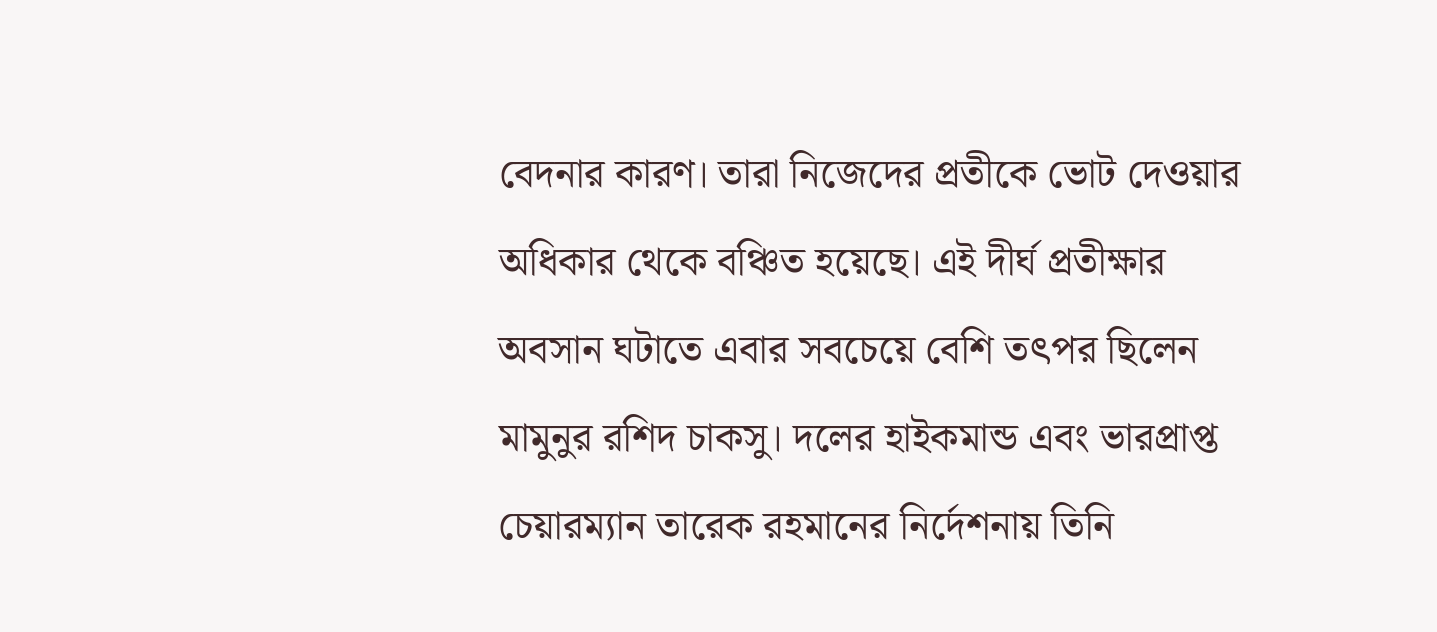বেদনার কারণ। তারা নিজেদের প্রতীকে ভোট দেওয়ার অধিকার থেকে বঞ্চিত হয়েছে। এই দীর্ঘ প্রতীক্ষার অবসান ঘটাতে এবার সবচেয়ে বেশি তৎপর ছিলেন মামুনুর রশিদ চাকসু। দলের হাইকমান্ড এবং ভারপ্রাপ্ত চেয়ারম্যান তারেক রহমানের নির্দেশনায় তিনি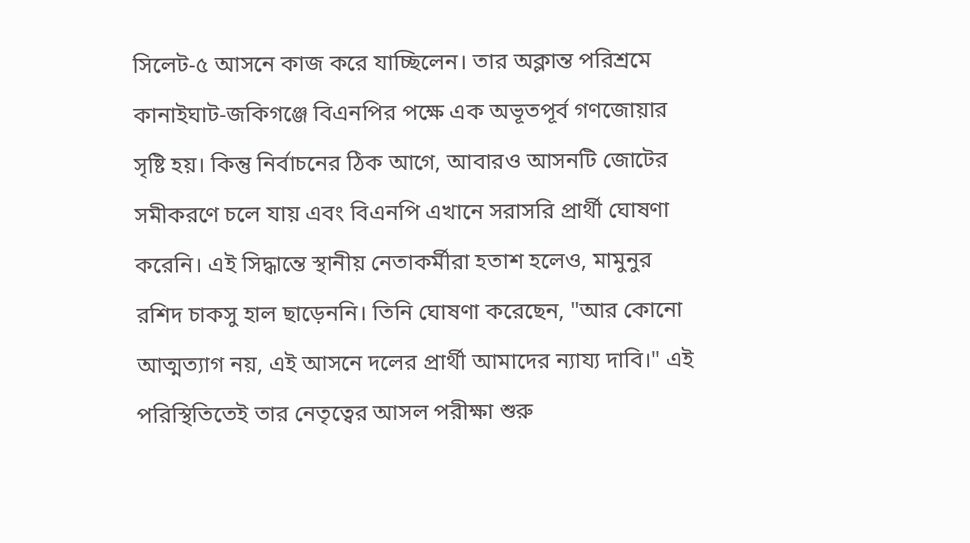সিলেট-৫ আসনে কাজ করে যাচ্ছিলেন। তার অক্লান্ত পরিশ্রমে কানাইঘাট-জকিগঞ্জে বিএনপির পক্ষে এক অভূতপূর্ব গণজোয়ার সৃষ্টি হয়। কিন্তু নির্বাচনের ঠিক আগে, আবারও আসনটি জোটের সমীকরণে চলে যায় এবং বিএনপি এখানে সরাসরি প্রার্থী ঘোষণা করেনি। এই সিদ্ধান্তে স্থানীয় নেতাকর্মীরা হতাশ হলেও, মামুনুর রশিদ চাকসু হাল ছাড়েননি। তিনি ঘোষণা করেছেন, "আর কোনো আত্মত্যাগ নয়, এই আসনে দলের প্রার্থী আমাদের ন্যায্য দাবি।" এই পরিস্থিতিতেই তার নেতৃত্বের আসল পরীক্ষা শুরু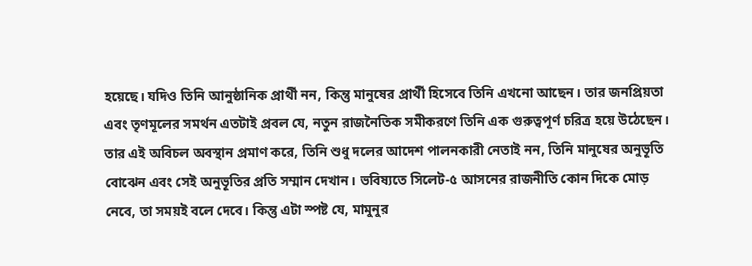হয়েছে। যদিও তিনি আনুষ্ঠানিক প্রার্থী নন, কিন্তু মানুষের প্রার্থী হিসেবে তিনি এখনো আছেন। তার জনপ্রিয়তা এবং তৃণমূলের সমর্থন এতটাই প্রবল যে, নতুন রাজনৈতিক সমীকরণে তিনি এক গুরুত্বপূর্ণ চরিত্র হয়ে উঠেছেন। তার এই অবিচল অবস্থান প্রমাণ করে, তিনি শুধু দলের আদেশ পালনকারী নেতাই নন, তিনি মানুষের অনুভূতি বোঝেন এবং সেই অনুভূতির প্রতি সম্মান দেখান। ভবিষ্যতে সিলেট-৫ আসনের রাজনীতি কোন দিকে মোড় নেবে, তা সময়ই বলে দেবে। কিন্তু এটা স্পষ্ট যে, মামুনুর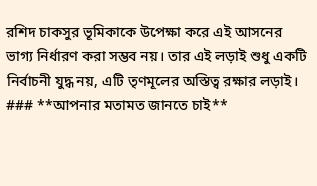রশিদ চাকসুর ভূমিকাকে উপেক্ষা করে এই আসনের ভাগ্য নির্ধারণ করা সম্ভব নয়। তার এই লড়াই শুধু একটি নির্বাচনী যুদ্ধ নয়, এটি তৃণমূলের অস্তিত্ব রক্ষার লড়াই। ### **আপনার মতামত জানতে চাই**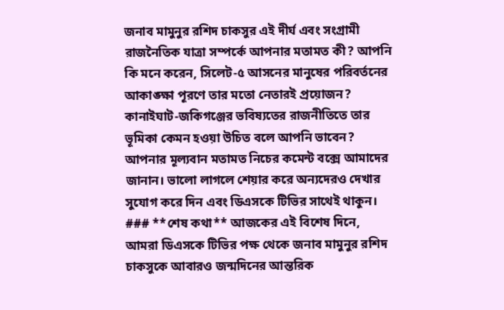জনাব মামুনুর রশিদ চাকসুর এই দীর্ঘ এবং সংগ্রামী রাজনৈতিক যাত্রা সম্পর্কে আপনার মতামত কী? আপনি কি মনে করেন, সিলেট-৫ আসনের মানুষের পরিবর্তনের আকাঙ্ক্ষা পূরণে তার মতো নেতারই প্রয়োজন? কানাইঘাট-জকিগঞ্জের ভবিষ্যতের রাজনীতিতে তার ভূমিকা কেমন হওয়া উচিত বলে আপনি ভাবেন? আপনার মূল্যবান মতামত নিচের কমেন্ট বক্সে আমাদের জানান। ভালো লাগলে শেয়ার করে অন্যদেরও দেখার সুযোগ করে দিন এবং ডিএসকে টিভির সাথেই থাকুন। ### **শেষ কথা** আজকের এই বিশেষ দিনে, আমরা ডিএসকে টিভির পক্ষ থেকে জনাব মামুনুর রশিদ চাকসুকে আবারও জন্মদিনের আন্তরিক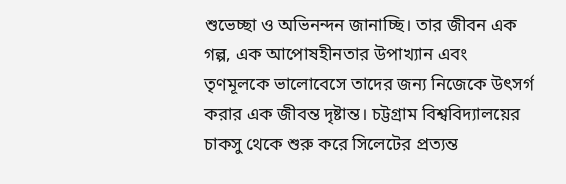শুভেচ্ছা ও অভিনন্দন জানাচ্ছি। তার জীবন এক গল্প, এক আপোষহীনতার উপাখ্যান এবং তৃণমূলকে ভালোবেসে তাদের জন্য নিজেকে উৎসর্গ করার এক জীবন্ত দৃষ্টান্ত। চট্টগ্রাম বিশ্ববিদ্যালয়ের চাকসু থেকে শুরু করে সিলেটের প্রত্যন্ত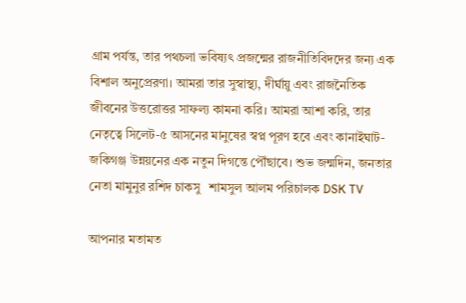গ্রাম পর্যন্ত, তার পথচলা ভবিষ্যৎ প্রজন্মের রাজনীতিবিদদের জন্য এক বিশাল অনুপ্রেরণা। আমরা তার সুস্বাস্থ্য, দীর্ঘায়ু এবং রাজনৈতিক জীবনের উত্তরোত্তর সাফল্য কামনা করি। আমরা আশা করি, তার নেতৃত্বে সিলেট-৫ আসনের মানুষের স্বপ্ন পূরণ হবে এবং কানাইঘাট-জকিগঞ্জ উন্নয়নের এক নতুন দিগন্তে পৌঁছাবে। শুভ জন্মদিন, জনতার নেতা মামুনুর রশিদ চাকসু   শামসুল আলম পরিচালক DSK TV

আপনার মতামত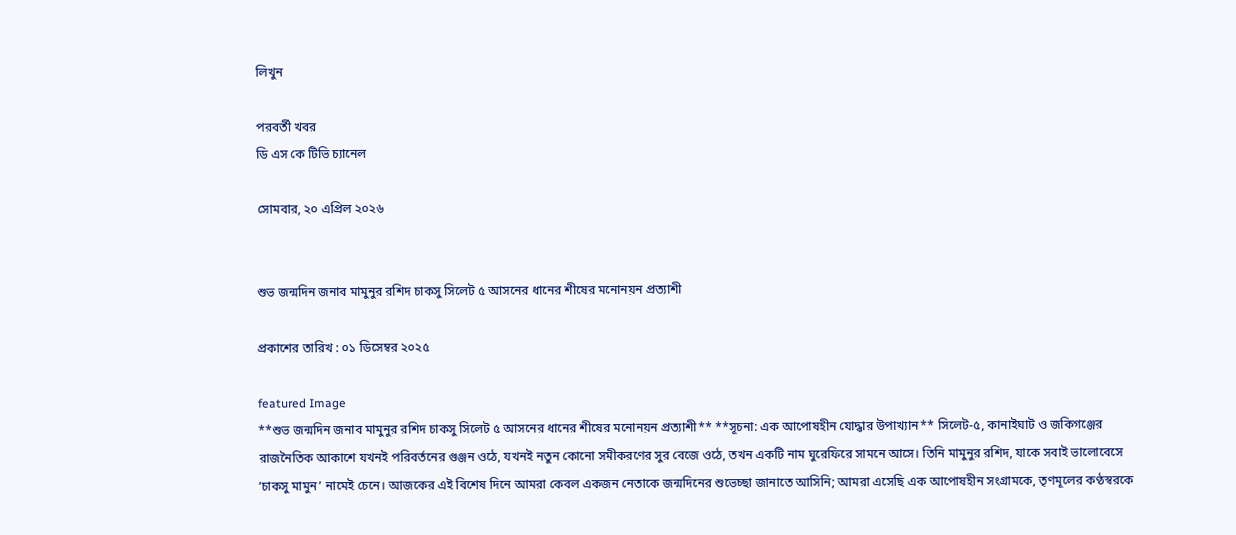লিখুন

পরবর্তী খবর
ডি এস কে টিভি চ্যানেল

সোমবার, ২০ এপ্রিল ২০২৬


শুভ জন্মদিন জনাব মামুনুর রশিদ চাকসু সিলেট ৫ আসনের ধানের শীষের মনোনয়ন প্রত্যাশী

প্রকাশের তারিখ : ০১ ডিসেম্বর ২০২৫

featured Image
**শুভ জন্মদিন জনাব মামুনুর রশিদ চাকসু সিলেট ৫ আসনের ধানের শীষের মনোনয়ন প্রত্যাশী** **সূচনা: এক আপোষহীন যোদ্ধার উপাখ্যান** সিলেট-৫, কানাইঘাট ও জকিগঞ্জের রাজনৈতিক আকাশে যখনই পরিবর্তনের গুঞ্জন ওঠে, যখনই নতুন কোনো সমীকরণের সুর বেজে ওঠে, তখন একটি নাম ঘুরেফিরে সামনে আসে। তিনি মামুনুর রশিদ, যাকে সবাই ভালোবেসে ‘চাকসু মামুন’ নামেই চেনে। আজকের এই বিশেষ দিনে আমরা কেবল একজন নেতাকে জন্মদিনের শুভেচ্ছা জানাতে আসিনি; আমরা এসেছি এক আপোষহীন সংগ্রামকে, তৃণমূলের কণ্ঠস্বরকে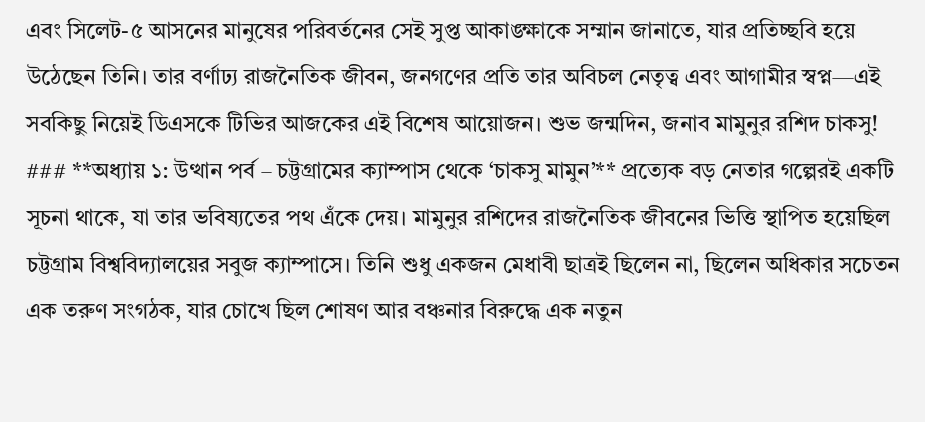এবং সিলেট-৫ আসনের মানুষের পরিবর্তনের সেই সুপ্ত আকাঙ্ক্ষাকে সম্মান জানাতে, যার প্রতিচ্ছবি হয়ে উঠেছেন তিনি। তার বর্ণাঢ্য রাজনৈতিক জীবন, জনগণের প্রতি তার অবিচল নেতৃত্ব এবং আগামীর স্বপ্ন—এই সবকিছু নিয়েই ডিএসকে টিভির আজকের এই বিশেষ আয়োজন। শুভ জন্মদিন, জনাব মামুনুর রশিদ চাকসু! ### **অধ্যায় ১: উত্থান পর্ব – চট্টগ্রামের ক্যাম্পাস থেকে ‘চাকসু মামুন’** প্রত্যেক বড় নেতার গল্পেরই একটি সূচনা থাকে, যা তার ভবিষ্যতের পথ এঁকে দেয়। মামুনুর রশিদের রাজনৈতিক জীবনের ভিত্তি স্থাপিত হয়েছিল চট্টগ্রাম বিশ্ববিদ্যালয়ের সবুজ ক্যাম্পাসে। তিনি শুধু একজন মেধাবী ছাত্রই ছিলেন না, ছিলেন অধিকার সচেতন এক তরুণ সংগঠক, যার চোখে ছিল শোষণ আর বঞ্চনার বিরুদ্ধে এক নতুন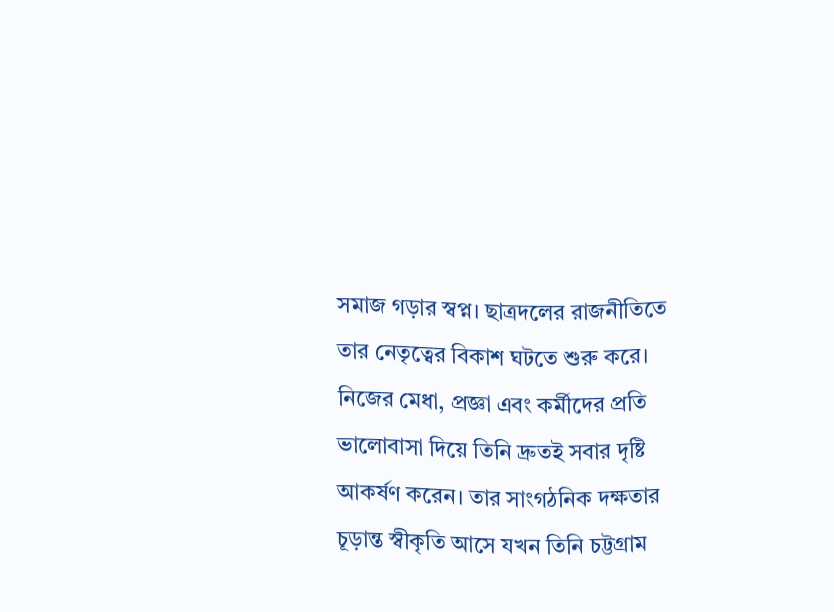সমাজ গড়ার স্বপ্ন। ছাত্রদলের রাজনীতিতে তার নেতৃত্বের বিকাশ ঘটতে শুরু করে। নিজের মেধা, প্রজ্ঞা এবং কর্মীদের প্রতি ভালোবাসা দিয়ে তিনি দ্রুতই সবার দৃষ্টি আকর্ষণ করেন। তার সাংগঠনিক দক্ষতার চূড়ান্ত স্বীকৃতি আসে যখন তিনি চট্টগ্রাম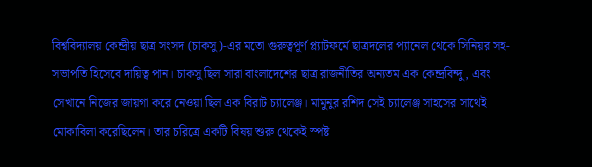বিশ্ববিদ্যালয় কেন্দ্রীয় ছাত্র সংসদ (চাকসু)-এর মতো গুরুত্বপূর্ণ প্ল্যাটফর্মে ছাত্রদলের প্যানেল থেকে সিনিয়র সহ-সভাপতি হিসেবে দায়িত্ব পান। চাকসু ছিল সারা বাংলাদেশের ছাত্র রাজনীতির অন্যতম এক কেন্দ্রবিন্দু, এবং সেখানে নিজের জায়গা করে নেওয়া ছিল এক বিরাট চ্যালেঞ্জ। মামুনুর রশিদ সেই চ্যালেঞ্জ সাহসের সাথেই মোকাবিলা করেছিলেন। তার চরিত্রে একটি বিষয় শুরু থেকেই স্পষ্ট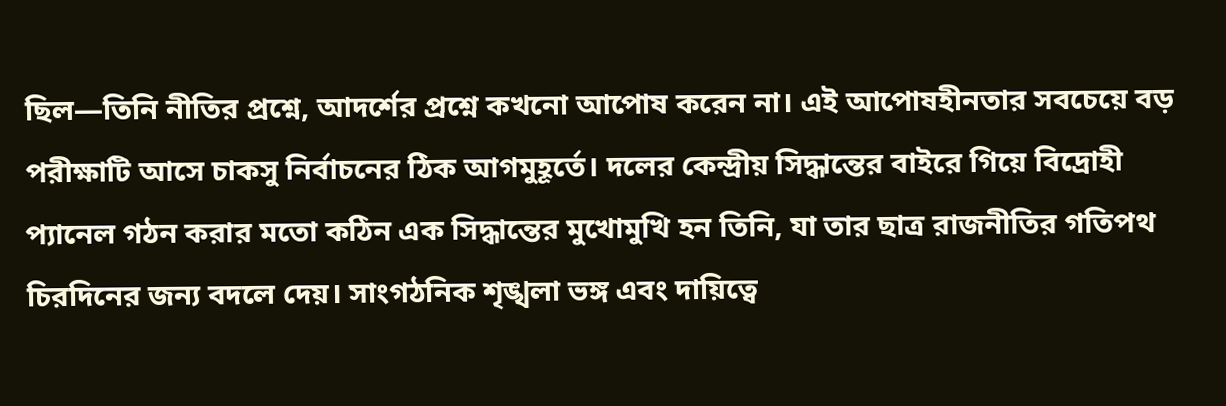ছিল—তিনি নীতির প্রশ্নে, আদর্শের প্রশ্নে কখনো আপোষ করেন না। এই আপোষহীনতার সবচেয়ে বড় পরীক্ষাটি আসে চাকসু নির্বাচনের ঠিক আগমুহূর্তে। দলের কেন্দ্রীয় সিদ্ধান্তের বাইরে গিয়ে বিদ্রোহী প্যানেল গঠন করার মতো কঠিন এক সিদ্ধান্তের মুখোমুখি হন তিনি, যা তার ছাত্র রাজনীতির গতিপথ চিরদিনের জন্য বদলে দেয়। সাংগঠনিক শৃঙ্খলা ভঙ্গ এবং দায়িত্বে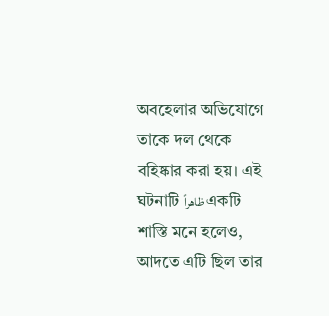অবহেলার অভিযোগে তাকে দল থেকে বহিষ্কার করা হয়। এই ঘটনাটি ظاهراً একটি শাস্তি মনে হলেও, আদতে এটি ছিল তার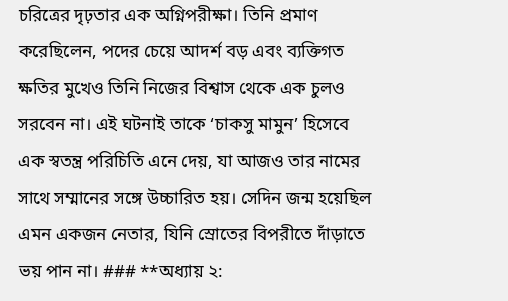চরিত্রের দৃঢ়তার এক অগ্নিপরীক্ষা। তিনি প্রমাণ করেছিলেন, পদের চেয়ে আদর্শ বড় এবং ব্যক্তিগত ক্ষতির মুখেও তিনি নিজের বিশ্বাস থেকে এক চুলও সরবেন না। এই ঘটনাই তাকে ‘চাকসু মামুন’ হিসেবে এক স্বতন্ত্র পরিচিতি এনে দেয়, যা আজও তার নামের সাথে সম্মানের সঙ্গে উচ্চারিত হয়। সেদিন জন্ম হয়েছিল এমন একজন নেতার, যিনি স্রোতের বিপরীতে দাঁড়াতে ভয় পান না। ### **অধ্যায় ২: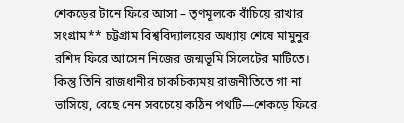শেকড়ের টানে ফিরে আসা – তৃণমূলকে বাঁচিয়ে রাখার সংগ্রাম** চট্টগ্রাম বিশ্ববিদ্যালয়ের অধ্যায় শেষে মামুনুর রশিদ ফিরে আসেন নিজের জন্মভূমি সিলেটের মাটিতে। কিন্তু তিনি রাজধানীর চাকচিক্যময় রাজনীতিতে গা না ভাসিয়ে, বেছে নেন সবচেয়ে কঠিন পথটি—শেকড়ে ফিরে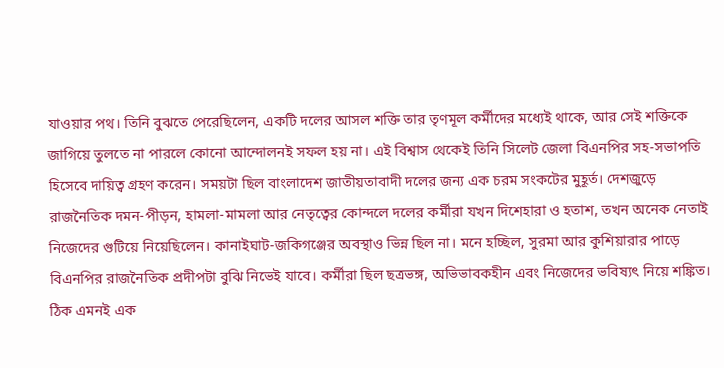যাওয়ার পথ। তিনি বুঝতে পেরেছিলেন, একটি দলের আসল শক্তি তার তৃণমূল কর্মীদের মধ্যেই থাকে, আর সেই শক্তিকে জাগিয়ে তুলতে না পারলে কোনো আন্দোলনই সফল হয় না। এই বিশ্বাস থেকেই তিনি সিলেট জেলা বিএনপির সহ-সভাপতি হিসেবে দায়িত্ব গ্রহণ করেন। সময়টা ছিল বাংলাদেশ জাতীয়তাবাদী দলের জন্য এক চরম সংকটের মুহূর্ত। দেশজুড়ে রাজনৈতিক দমন-পীড়ন, হামলা-মামলা আর নেতৃত্বের কোন্দলে দলের কর্মীরা যখন দিশেহারা ও হতাশ, তখন অনেক নেতাই নিজেদের গুটিয়ে নিয়েছিলেন। কানাইঘাট-জকিগঞ্জের অবস্থাও ভিন্ন ছিল না। মনে হচ্ছিল, সুরমা আর কুশিয়ারার পাড়ে বিএনপির রাজনৈতিক প্রদীপটা বুঝি নিভেই যাবে। কর্মীরা ছিল ছত্রভঙ্গ, অভিভাবকহীন এবং নিজেদের ভবিষ্যৎ নিয়ে শঙ্কিত। ঠিক এমনই এক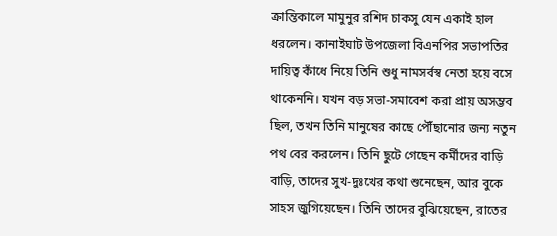ক্রান্তিকালে মামুনুর রশিদ চাকসু যেন একাই হাল ধরলেন। কানাইঘাট উপজেলা বিএনপির সভাপতির দায়িত্ব কাঁধে নিয়ে তিনি শুধু নামসর্বস্ব নেতা হয়ে বসে থাকেননি। যখন বড় সভা-সমাবেশ করা প্রায় অসম্ভব ছিল, তখন তিনি মানুষের কাছে পৌঁছানোর জন্য নতুন পথ বের করলেন। তিনি ছুটে গেছেন কর্মীদের বাড়ি বাড়ি, তাদের সুখ-দুঃখের কথা শুনেছেন, আর বুকে সাহস জুগিয়েছেন। তিনি তাদের বুঝিয়েছেন, রাতের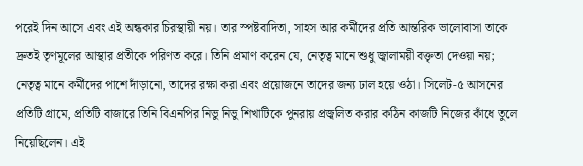পরেই দিন আসে এবং এই অন্ধকার চিরস্থায়ী নয়। তার স্পষ্টবাদিতা, সাহস আর কর্মীদের প্রতি আন্তরিক ভালোবাসা তাকে দ্রুতই তৃণমূলের আস্থার প্রতীকে পরিণত করে। তিনি প্রমাণ করেন যে, নেতৃত্ব মানে শুধু জ্বালাময়ী বক্তৃতা দেওয়া নয়; নেতৃত্ব মানে কর্মীদের পাশে দাঁড়ানো, তাদের রক্ষা করা এবং প্রয়োজনে তাদের জন্য ঢাল হয়ে ওঠা। সিলেট-৫ আসনের প্রতিটি গ্রামে, প্রতিটি বাজারে তিনি বিএনপির নিভু নিভু শিখাটিকে পুনরায় প্রজ্বলিত করার কঠিন কাজটি নিজের কাঁধে তুলে নিয়েছিলেন। এই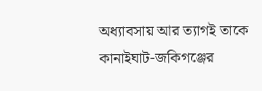অধ্যাবসায় আর ত্যাগই তাকে কানাইঘাট-জকিগঞ্জের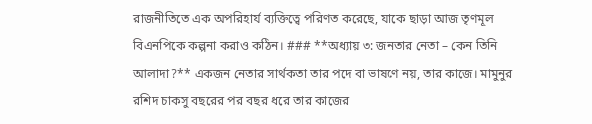রাজনীতিতে এক অপরিহার্য ব্যক্তিত্বে পরিণত করেছে, যাকে ছাড়া আজ তৃণমূল বিএনপিকে কল্পনা করাও কঠিন। ### **অধ্যায় ৩: জনতার নেতা – কেন তিনি আলাদা?** একজন নেতার সার্থকতা তার পদে বা ভাষণে নয়, তার কাজে। মামুনুর রশিদ চাকসু বছরের পর বছর ধরে তার কাজের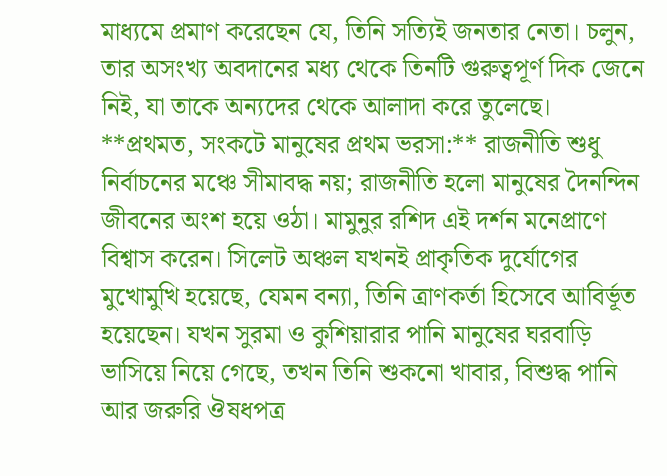মাধ্যমে প্রমাণ করেছেন যে, তিনি সত্যিই জনতার নেতা। চলুন, তার অসংখ্য অবদানের মধ্য থেকে তিনটি গুরুত্বপূর্ণ দিক জেনে নিই, যা তাকে অন্যদের থেকে আলাদা করে তুলেছে। **প্রথমত, সংকটে মানুষের প্রথম ভরসা:** রাজনীতি শুধু নির্বাচনের মঞ্চে সীমাবদ্ধ নয়; রাজনীতি হলো মানুষের দৈনন্দিন জীবনের অংশ হয়ে ওঠা। মামুনুর রশিদ এই দর্শন মনেপ্রাণে বিশ্বাস করেন। সিলেট অঞ্চল যখনই প্রাকৃতিক দুর্যোগের মুখোমুখি হয়েছে, যেমন বন্যা, তিনি ত্রাণকর্তা হিসেবে আবির্ভূত হয়েছেন। যখন সুরমা ও কুশিয়ারার পানি মানুষের ঘরবাড়ি ভাসিয়ে নিয়ে গেছে, তখন তিনি শুকনো খাবার, বিশুদ্ধ পানি আর জরুরি ঔষধপত্র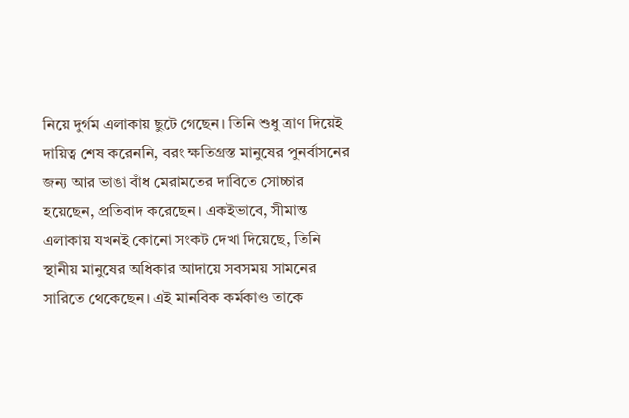নিয়ে দুর্গম এলাকায় ছুটে গেছেন। তিনি শুধু ত্রাণ দিয়েই দায়িত্ব শেষ করেননি, বরং ক্ষতিগ্রস্ত মানুষের পুনর্বাসনের জন্য আর ভাঙা বাঁধ মেরামতের দাবিতে সোচ্চার হয়েছেন, প্রতিবাদ করেছেন। একইভাবে, সীমান্ত এলাকায় যখনই কোনো সংকট দেখা দিয়েছে, তিনি স্থানীয় মানুষের অধিকার আদায়ে সবসময় সামনের সারিতে থেকেছেন। এই মানবিক কর্মকাণ্ড তাকে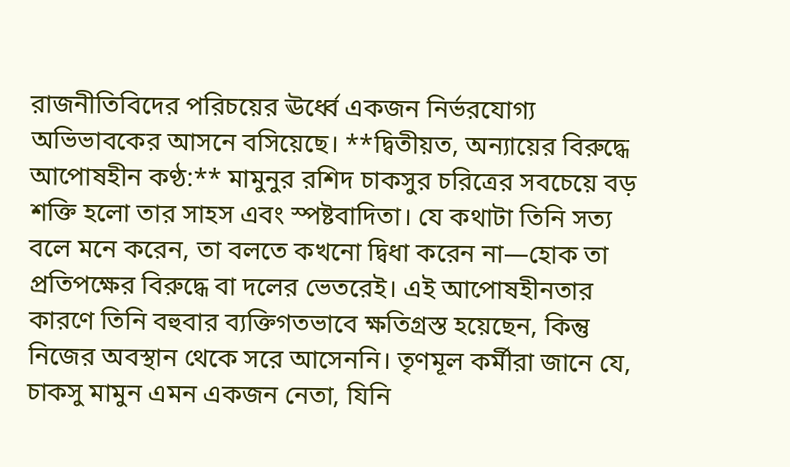রাজনীতিবিদের পরিচয়ের ঊর্ধ্বে একজন নির্ভরযোগ্য অভিভাবকের আসনে বসিয়েছে। **দ্বিতীয়ত, অন্যায়ের বিরুদ্ধে আপোষহীন কণ্ঠ:** মামুনুর রশিদ চাকসুর চরিত্রের সবচেয়ে বড় শক্তি হলো তার সাহস এবং স্পষ্টবাদিতা। যে কথাটা তিনি সত্য বলে মনে করেন, তা বলতে কখনো দ্বিধা করেন না—হোক তা প্রতিপক্ষের বিরুদ্ধে বা দলের ভেতরেই। এই আপোষহীনতার কারণে তিনি বহুবার ব্যক্তিগতভাবে ক্ষতিগ্রস্ত হয়েছেন, কিন্তু নিজের অবস্থান থেকে সরে আসেননি। তৃণমূল কর্মীরা জানে যে, চাকসু মামুন এমন একজন নেতা, যিনি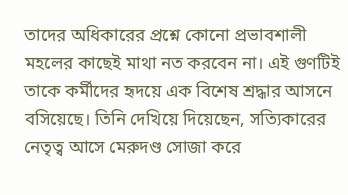তাদের অধিকারের প্রশ্নে কোনো প্রভাবশালী মহলের কাছেই মাথা নত করবেন না। এই গুণটিই তাকে কর্মীদের হৃদয়ে এক বিশেষ শ্রদ্ধার আসনে বসিয়েছে। তিনি দেখিয়ে দিয়েছেন, সত্যিকারের নেতৃত্ব আসে মেরুদণ্ড সোজা করে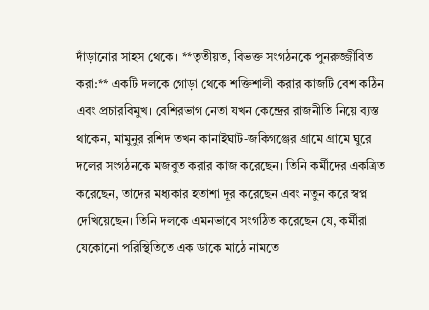দাঁড়ানোর সাহস থেকে। **তৃতীয়ত, বিভক্ত সংগঠনকে পুনরুজ্জীবিত করা:** একটি দলকে গোড়া থেকে শক্তিশালী করার কাজটি বেশ কঠিন এবং প্রচারবিমুখ। বেশিরভাগ নেতা যখন কেন্দ্রের রাজনীতি নিয়ে ব্যস্ত থাকেন, মামুনুর রশিদ তখন কানাইঘাট-জকিগঞ্জের গ্রামে গ্রামে ঘুরে দলের সংগঠনকে মজবুত করার কাজ করেছেন। তিনি কর্মীদের একত্রিত করেছেন, তাদের মধ্যকার হতাশা দূর করেছেন এবং নতুন করে স্বপ্ন দেখিয়েছেন। তিনি দলকে এমনভাবে সংগঠিত করেছেন যে, কর্মীরা যেকোনো পরিস্থিতিতে এক ডাকে মাঠে নামতে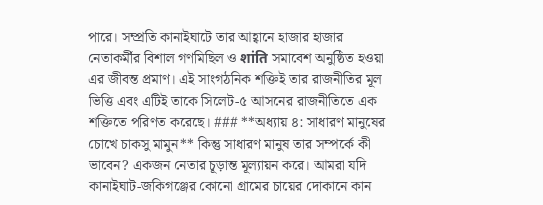পারে। সম্প্রতি কানাইঘাটে তার আহ্বানে হাজার হাজার নেতাকর্মীর বিশাল গণমিছিল ও शांति সমাবেশ অনুষ্ঠিত হওয়া এর জীবন্ত প্রমাণ। এই সাংগঠনিক শক্তিই তার রাজনীতির মূল ভিত্তি এবং এটিই তাকে সিলেট-৫ আসনের রাজনীতিতে এক শক্তিতে পরিণত করেছে। ### **অধ্যায় ৪: সাধারণ মানুষের চোখে চাকসু মামুন** কিন্তু সাধারণ মানুষ তার সম্পর্কে কী ভাবেন? একজন নেতার চূড়ান্ত মূল্যায়ন করে। আমরা যদি কানাইঘাট-জকিগঞ্জের কোনো গ্রামের চায়ের দোকানে কান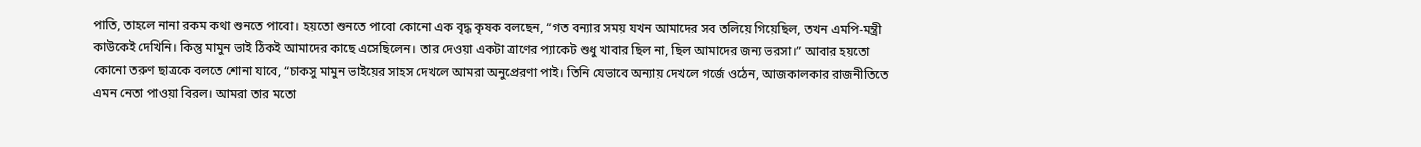পাতি, তাহলে নানা রকম কথা শুনতে পাবো। হয়তো শুনতে পাবো কোনো এক বৃদ্ধ কৃষক বলছেন, “গত বন্যার সময় যখন আমাদের সব তলিয়ে গিয়েছিল, তখন এমপি-মন্ত্রী কাউকেই দেখিনি। কিন্তু মামুন ভাই ঠিকই আমাদের কাছে এসেছিলেন। তার দেওয়া একটা ত্রাণের প্যাকেট শুধু খাবার ছিল না, ছিল আমাদের জন্য ভরসা।” আবার হয়তো কোনো তরুণ ছাত্রকে বলতে শোনা যাবে, “চাকসু মামুন ভাইয়ের সাহস দেখলে আমরা অনুপ্রেরণা পাই। তিনি যেভাবে অন্যায় দেখলে গর্জে ওঠেন, আজকালকার রাজনীতিতে এমন নেতা পাওয়া বিরল। আমরা তার মতো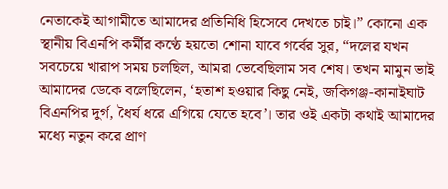নেতাকেই আগামীতে আমাদের প্রতিনিধি হিসেবে দেখতে চাই।” কোনো এক স্থানীয় বিএনপি কর্মীর কণ্ঠে হয়তো শোনা যাবে গর্বের সুর, “দলের যখন সবচেয়ে খারাপ সময় চলছিল, আমরা ভেবেছিলাম সব শেষ। তখন মামুন ভাই আমাদের ডেকে বলেছিলেন, ‘হতাশ হওয়ার কিছু নেই, জকিগঞ্জ-কানাইঘাট বিএনপির দুর্গ, ধৈর্য ধরে এগিয়ে যেতে হবে’। তার ওই একটা কথাই আমাদের মধ্যে নতুন করে প্রাণ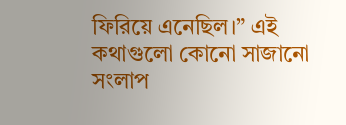ফিরিয়ে এনেছিল।” এই কথাগুলো কোনো সাজানো সংলাপ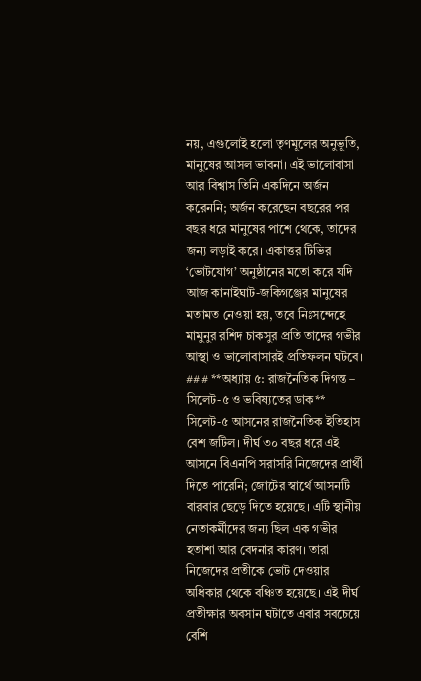নয়, এগুলোই হলো তৃণমূলের অনুভূতি, মানুষের আসল ভাবনা। এই ভালোবাসা আর বিশ্বাস তিনি একদিনে অর্জন করেননি; অর্জন করেছেন বছরের পর বছর ধরে মানুষের পাশে থেকে, তাদের জন্য লড়াই করে। একাত্তর টিভির ‘ভোটযোগ’ অনুষ্ঠানের মতো করে যদি আজ কানাইঘাট-জকিগঞ্জের মানুষের মতামত নেওয়া হয়, তবে নিঃসন্দেহে মামুনুর রশিদ চাকসুর প্রতি তাদের গভীর আস্থা ও ভালোবাসারই প্রতিফলন ঘটবে। ### **অধ্যায় ৫: রাজনৈতিক দিগন্ত – সিলেট-৫ ও ভবিষ্যতের ডাক** সিলেট-৫ আসনের রাজনৈতিক ইতিহাস বেশ জটিল। দীর্ঘ ৩০ বছর ধরে এই আসনে বিএনপি সরাসরি নিজেদের প্রার্থী দিতে পারেনি; জোটের স্বার্থে আসনটি বারবার ছেড়ে দিতে হয়েছে। এটি স্থানীয় নেতাকর্মীদের জন্য ছিল এক গভীর হতাশা আর বেদনার কারণ। তারা নিজেদের প্রতীকে ভোট দেওয়ার অধিকার থেকে বঞ্চিত হয়েছে। এই দীর্ঘ প্রতীক্ষার অবসান ঘটাতে এবার সবচেয়ে বেশি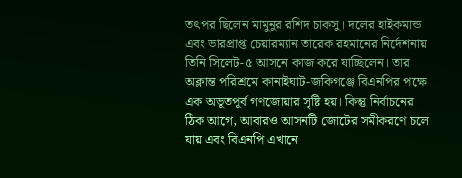তৎপর ছিলেন মামুনুর রশিদ চাকসু। দলের হাইকমান্ড এবং ভারপ্রাপ্ত চেয়ারম্যান তারেক রহমানের নির্দেশনায় তিনি সিলেট-৫ আসনে কাজ করে যাচ্ছিলেন। তার অক্লান্ত পরিশ্রমে কানাইঘাট-জকিগঞ্জে বিএনপির পক্ষে এক অভূতপূর্ব গণজোয়ার সৃষ্টি হয়। কিন্তু নির্বাচনের ঠিক আগে, আবারও আসনটি জোটের সমীকরণে চলে যায় এবং বিএনপি এখানে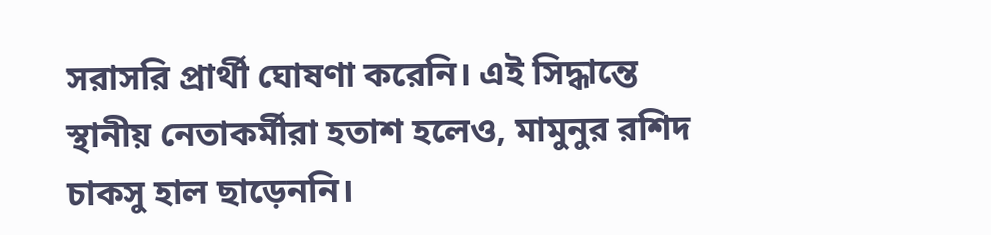সরাসরি প্রার্থী ঘোষণা করেনি। এই সিদ্ধান্তে স্থানীয় নেতাকর্মীরা হতাশ হলেও, মামুনুর রশিদ চাকসু হাল ছাড়েননি।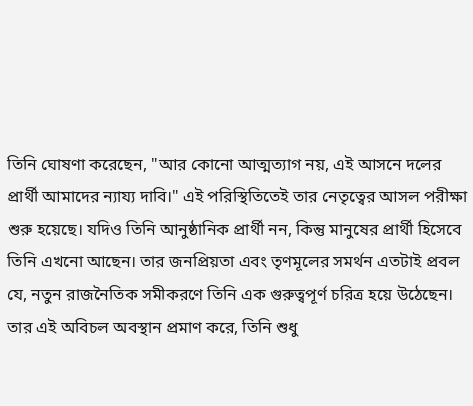তিনি ঘোষণা করেছেন, "আর কোনো আত্মত্যাগ নয়, এই আসনে দলের প্রার্থী আমাদের ন্যায্য দাবি।" এই পরিস্থিতিতেই তার নেতৃত্বের আসল পরীক্ষা শুরু হয়েছে। যদিও তিনি আনুষ্ঠানিক প্রার্থী নন, কিন্তু মানুষের প্রার্থী হিসেবে তিনি এখনো আছেন। তার জনপ্রিয়তা এবং তৃণমূলের সমর্থন এতটাই প্রবল যে, নতুন রাজনৈতিক সমীকরণে তিনি এক গুরুত্বপূর্ণ চরিত্র হয়ে উঠেছেন। তার এই অবিচল অবস্থান প্রমাণ করে, তিনি শুধু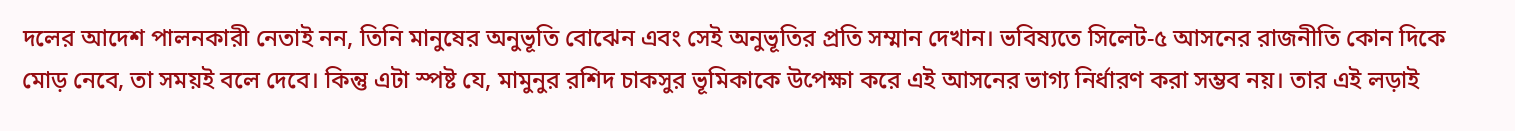দলের আদেশ পালনকারী নেতাই নন, তিনি মানুষের অনুভূতি বোঝেন এবং সেই অনুভূতির প্রতি সম্মান দেখান। ভবিষ্যতে সিলেট-৫ আসনের রাজনীতি কোন দিকে মোড় নেবে, তা সময়ই বলে দেবে। কিন্তু এটা স্পষ্ট যে, মামুনুর রশিদ চাকসুর ভূমিকাকে উপেক্ষা করে এই আসনের ভাগ্য নির্ধারণ করা সম্ভব নয়। তার এই লড়াই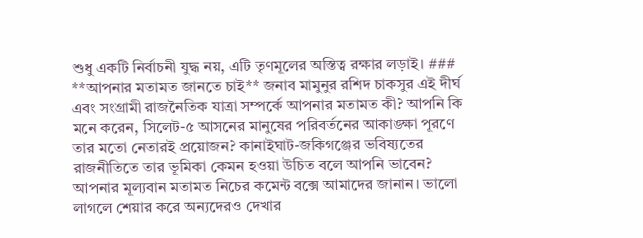শুধু একটি নির্বাচনী যুদ্ধ নয়, এটি তৃণমূলের অস্তিত্ব রক্ষার লড়াই। ### **আপনার মতামত জানতে চাই** জনাব মামুনুর রশিদ চাকসুর এই দীর্ঘ এবং সংগ্রামী রাজনৈতিক যাত্রা সম্পর্কে আপনার মতামত কী? আপনি কি মনে করেন, সিলেট-৫ আসনের মানুষের পরিবর্তনের আকাঙ্ক্ষা পূরণে তার মতো নেতারই প্রয়োজন? কানাইঘাট-জকিগঞ্জের ভবিষ্যতের রাজনীতিতে তার ভূমিকা কেমন হওয়া উচিত বলে আপনি ভাবেন? আপনার মূল্যবান মতামত নিচের কমেন্ট বক্সে আমাদের জানান। ভালো লাগলে শেয়ার করে অন্যদেরও দেখার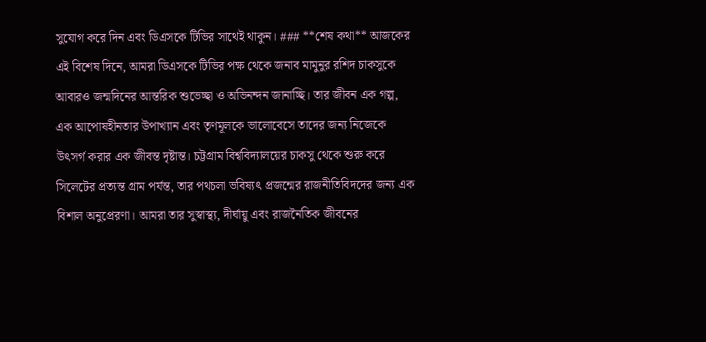সুযোগ করে দিন এবং ডিএসকে টিভির সাথেই থাকুন। ### **শেষ কথা** আজকের এই বিশেষ দিনে, আমরা ডিএসকে টিভির পক্ষ থেকে জনাব মামুনুর রশিদ চাকসুকে আবারও জন্মদিনের আন্তরিক শুভেচ্ছা ও অভিনন্দন জানাচ্ছি। তার জীবন এক গল্প, এক আপোষহীনতার উপাখ্যান এবং তৃণমূলকে ভালোবেসে তাদের জন্য নিজেকে উৎসর্গ করার এক জীবন্ত দৃষ্টান্ত। চট্টগ্রাম বিশ্ববিদ্যালয়ের চাকসু থেকে শুরু করে সিলেটের প্রত্যন্ত গ্রাম পর্যন্ত, তার পথচলা ভবিষ্যৎ প্রজন্মের রাজনীতিবিদদের জন্য এক বিশাল অনুপ্রেরণা। আমরা তার সুস্বাস্থ্য, দীর্ঘায়ু এবং রাজনৈতিক জীবনের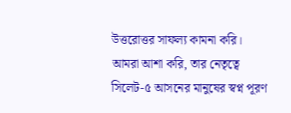উত্তরোত্তর সাফল্য কামনা করি। আমরা আশা করি, তার নেতৃত্বে সিলেট-৫ আসনের মানুষের স্বপ্ন পূরণ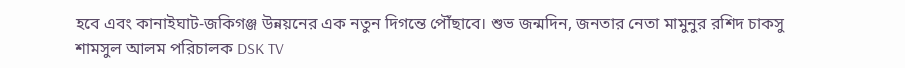হবে এবং কানাইঘাট-জকিগঞ্জ উন্নয়নের এক নতুন দিগন্তে পৌঁছাবে। শুভ জন্মদিন, জনতার নেতা মামুনুর রশিদ চাকসু   শামসুল আলম পরিচালক DSK TV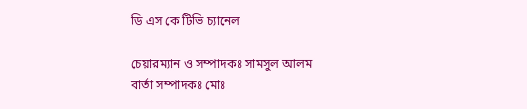ডি এস কে টিভি চ্যানেল

চেয়ারম্যান ও সম্পাদকঃ সামসুল আলম
বার্তা সম্পাদকঃ মোঃ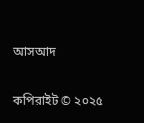আসআদ

কপিরাইট © ২০২৫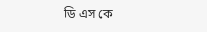ডি এস কে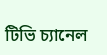টিভি চ্যানেল